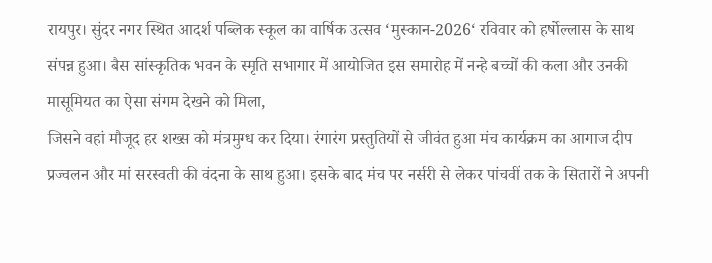रायपुर। सुंदर नगर स्थित आदर्श पब्लिक स्कूल का वार्षिक उत्सव ‘मुस्कान-2026‘ रविवार को हर्षोल्लास के साथ संपन्न हुआ। बैस सांस्कृतिक भवन के स्मृति सभागार में आयोजित इस समारोह में नन्हे बच्चों की कला और उनकी मासूमियत का ऐसा संगम देखने को मिला,
जिसने वहां मौजूद हर शख्स को मंत्रमुग्ध कर दिया। रंगारंग प्रस्तुतियों से जीवंत हुआ मंच कार्यक्रम का आगाज दीप प्रज्वलन और मां सरस्वती की वंदना के साथ हुआ। इसके बाद मंच पर नर्सरी से लेकर पांचवीं तक के सितारों ने अपनी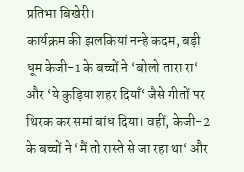प्रतिभा बिखेरी।
कार्यक्रम की झलकियां नन्हे कदम, बड़ी धूम केजी-1 के बच्चों ने ‘बोलो तारा रा‘ और ‘ये कुड़िया शहर दियाँ‘ जैसे गीतों पर थिरक कर समां बांध दिया। वहीं, केजी-2 के बच्चों ने ‘मैं तो रास्ते से जा रहा था‘ और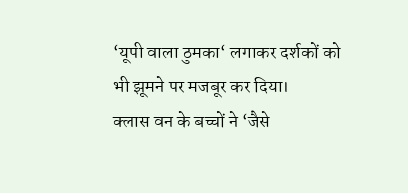‘यूपी वाला ठुमका‘ लगाकर दर्शकों को भी झूमने पर मजबूर कर दिया।
क्लास वन के बच्चों ने ‘जैसे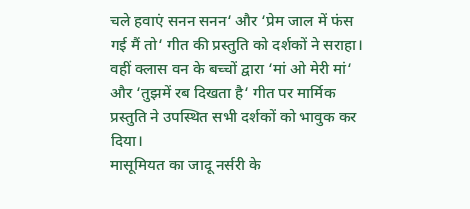चले हवाएं सनन सनन‘ और ‘प्रेम जाल में फंस गई मैं तो‘ गीत की प्रस्तुति को दर्शकों ने सराहा। वहीं क्लास वन के बच्चों द्वारा ‘मां ओ मेरी मां‘ और ‘तुझमें रब दिखता है‘ गीत पर मार्मिक प्रस्तुति ने उपस्थित सभी दर्शकों को भावुक कर दिया।
मासूमियत का जादू नर्सरी के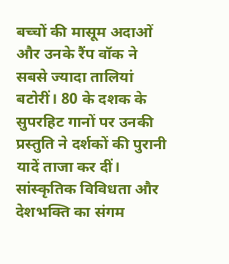बच्चों की मासूम अदाओं और उनके रैंप वॉक ने सबसे ज्यादा तालियां बटोरीं। 80 के दशक के सुपरहिट गानों पर उनकी प्रस्तुति ने दर्शकों की पुरानी यादें ताजा कर दीं। सांस्कृतिक विविधता और देशभक्ति का संगम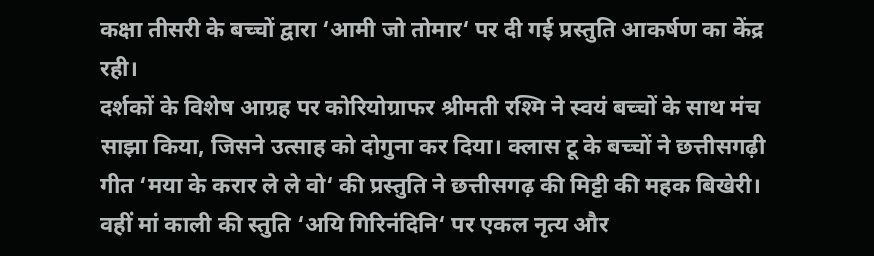कक्षा तीसरी के बच्चों द्वारा ‘आमी जो तोमार‘ पर दी गई प्रस्तुति आकर्षण का केंद्र रही।
दर्शकों के विशेष आग्रह पर कोरियोग्राफर श्रीमती रश्मि ने स्वयं बच्चों के साथ मंच साझा किया, जिसने उत्साह को दोगुना कर दिया। क्लास टू के बच्चों ने छत्तीसगढ़ी गीत ‘मया के करार ले ले वो‘ की प्रस्तुति ने छत्तीसगढ़ की मिट्टी की महक बिखेरी। वहीं मां काली की स्तुति ‘अयि गिरिनंदिनि‘ पर एकल नृत्य और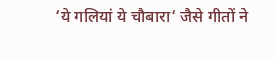‘ये गलियां ये चौबारा‘ जैसे गीतों ने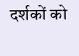दर्शकों को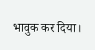भावुक कर दिया।